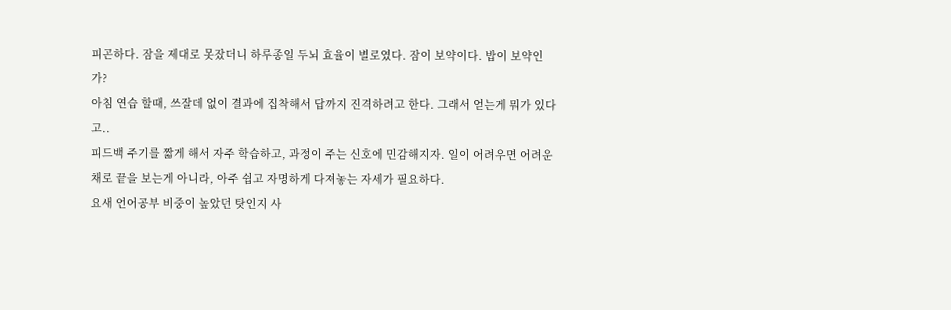피곤하다. 잠을 제대로 못잤더니 하루종일 두뇌 효율이 별로였다. 잠이 보약이다. 밥이 보약인가?
아침 연습 할때, 쓰잘데 없이 결과에 집착해서 답까지 진격하려고 한다. 그래서 얻는게 뭐가 있다고..
피드백 주기를 짧게 해서 자주 학습하고, 과정이 주는 신호에 민감해지자. 일이 어려우면 어려운채로 끝을 보는게 아니라, 아주 쉽고 자명하게 다져놓는 자세가 필요하다.
요새 언어공부 비중이 높았던 탓인지 사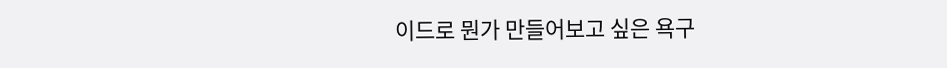이드로 뭔가 만들어보고 싶은 욕구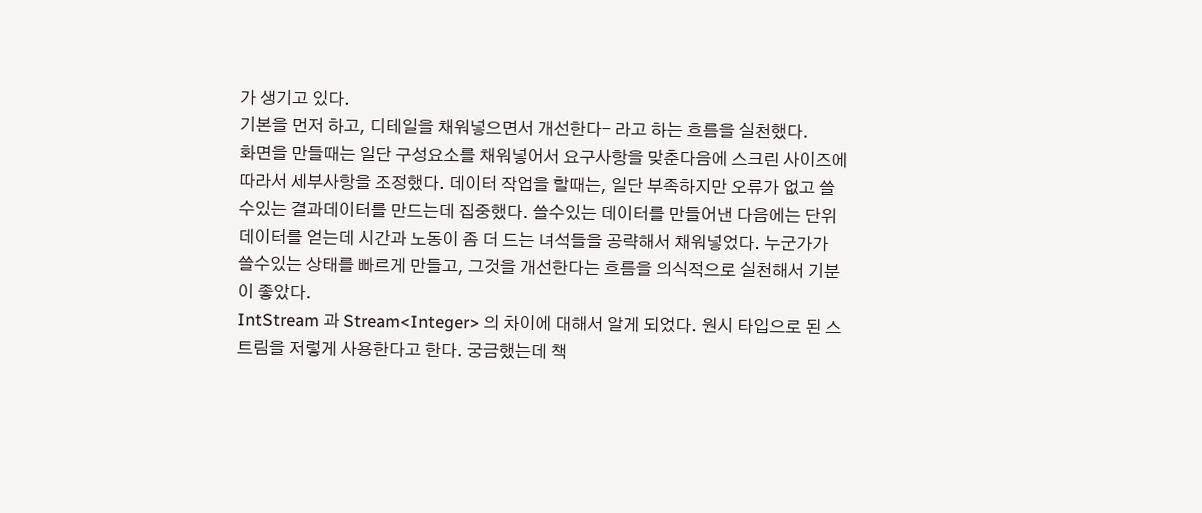가 생기고 있다.
기본을 먼저 하고, 디테일을 채워넣으면서 개선한다- 라고 하는 흐름을 실천했다.
화면을 만들때는 일단 구성요소를 채워넣어서 요구사항을 맞춘다음에 스크린 사이즈에 따라서 세부사항을 조정했다. 데이터 작업을 할때는, 일단 부족하지만 오류가 없고 쓸수있는 결과데이터를 만드는데 집중했다. 쓸수있는 데이터를 만들어낸 다음에는 단위데이터를 얻는데 시간과 노동이 좀 더 드는 녀석들을 공략해서 채워넣었다. 누군가가 쓸수있는 상태를 빠르게 만들고, 그것을 개선한다는 흐름을 의식적으로 실천해서 기분이 좋았다.
IntStream 과 Stream<Integer> 의 차이에 대해서 알게 되었다. 원시 타입으로 된 스트림을 저렇게 사용한다고 한다. 궁금했는데 책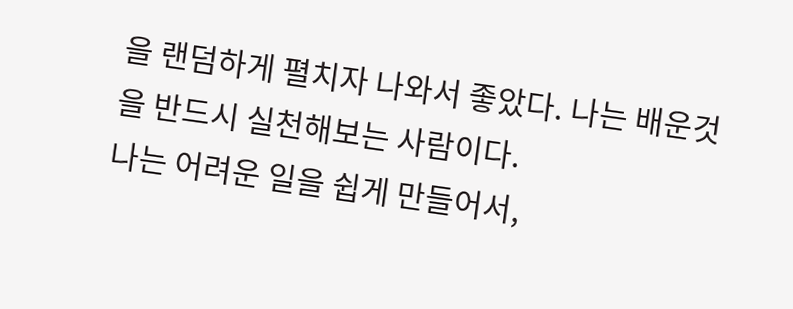을 랜덤하게 펼치자 나와서 좋았다. 나는 배운것을 반드시 실천해보는 사람이다.
나는 어려운 일을 쉽게 만들어서,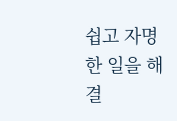쉽고 자명한 일을 해결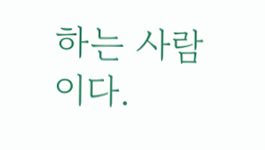하는 사람이다.